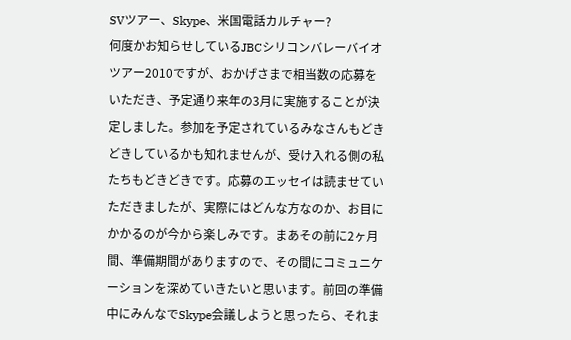SVツアー、Skype、米国電話カルチャー?
何度かお知らせしているJBCシリコンバレーバイオツアー2010ですが、おかげさまで相当数の応募をいただき、予定通り来年の3月に実施することが決定しました。参加を予定されているみなさんもどきどきしているかも知れませんが、受け入れる側の私たちもどきどきです。応募のエッセイは読ませていただきましたが、実際にはどんな方なのか、お目にかかるのが今から楽しみです。まあその前に2ヶ月間、準備期間がありますので、その間にコミュニケーションを深めていきたいと思います。前回の準備中にみんなでSkype会議しようと思ったら、それま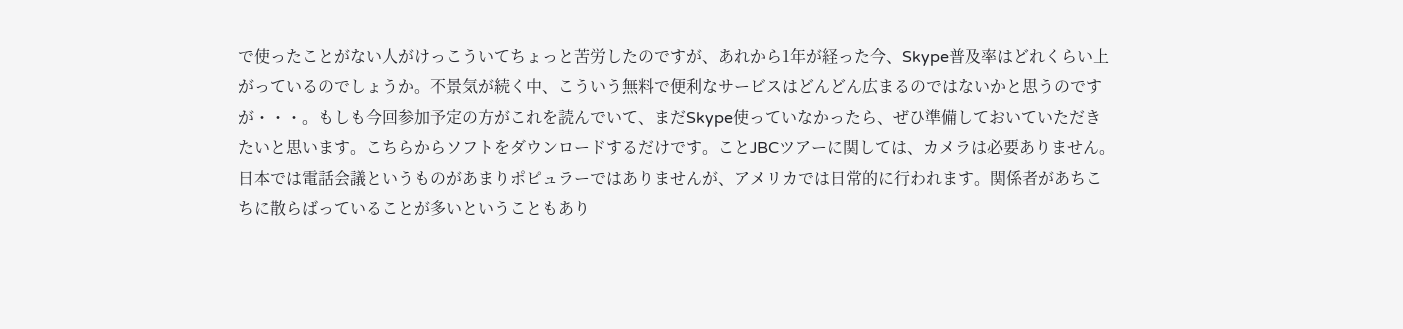で使ったことがない人がけっこういてちょっと苦労したのですが、あれから1年が経った今、Skype普及率はどれくらい上がっているのでしょうか。不景気が続く中、こういう無料で便利なサービスはどんどん広まるのではないかと思うのですが・・・。もしも今回参加予定の方がこれを読んでいて、まだSkype使っていなかったら、ぜひ準備しておいていただきたいと思います。こちらからソフトをダウンロードするだけです。ことJBCツアーに関しては、カメラは必要ありません。日本では電話会議というものがあまりポピュラーではありませんが、アメリカでは日常的に行われます。関係者があちこちに散らばっていることが多いということもあり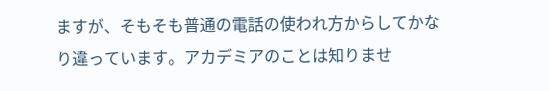ますが、そもそも普通の電話の使われ方からしてかなり違っています。アカデミアのことは知りませ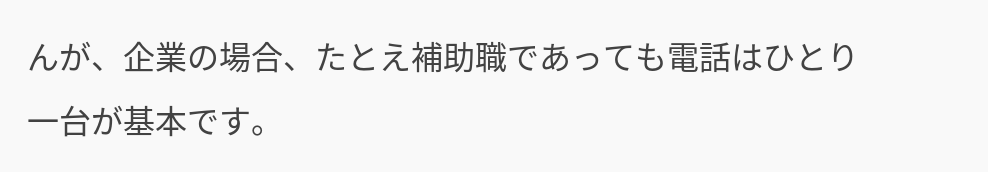んが、企業の場合、たとえ補助職であっても電話はひとり一台が基本です。